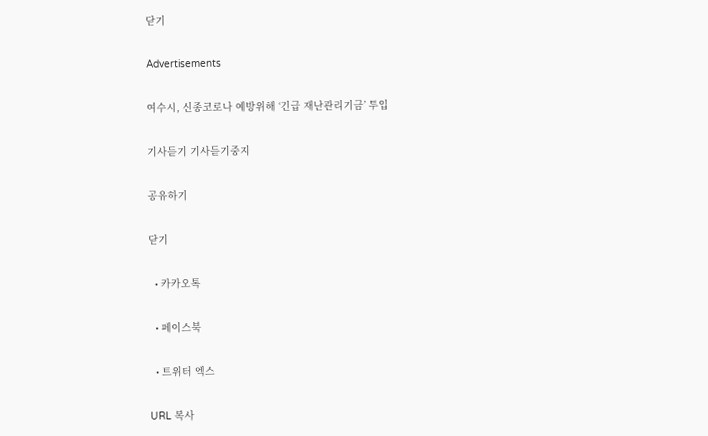닫기

Advertisements

여수시, 신종코로나 예방위해 ‘긴급 재난관리기금’ 투입

기사듣기 기사듣기중지

공유하기

닫기

  • 카카오톡

  • 페이스북

  • 트위터 엑스

URL 복사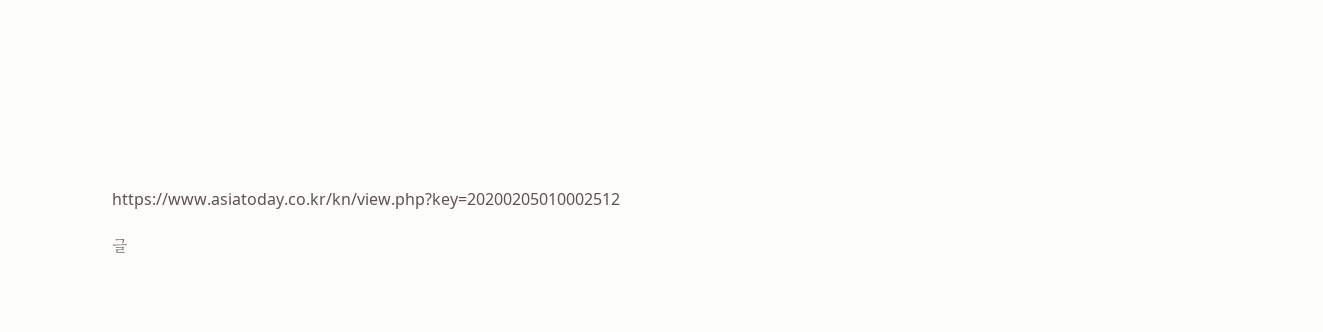https://www.asiatoday.co.kr/kn/view.php?key=20200205010002512

글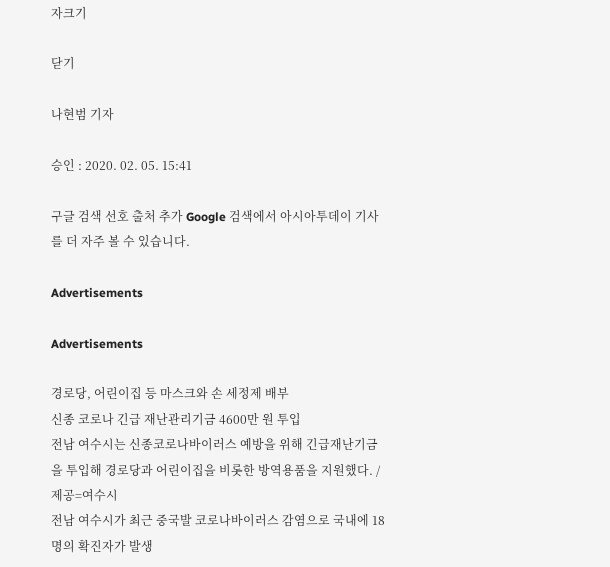자크기

닫기

나현범 기자

승인 : 2020. 02. 05. 15:41

구글 검색 선호 출처 추가 Google 검색에서 아시아투데이 기사를 더 자주 볼 수 있습니다.

Advertisements

Advertisements

경로당, 어린이집 등 마스크와 손 세정제 배부
신종 코로나 긴급 재난관리기금 4600만 원 투입
전남 여수시는 신종코로나바이러스 예방을 위해 긴급재난기금을 투입해 경로당과 어린이집을 비롯한 방역용품을 지원했다. /제공=여수시
전남 여수시가 최근 중국발 코로나바이러스 감염으로 국내에 18명의 확진자가 발생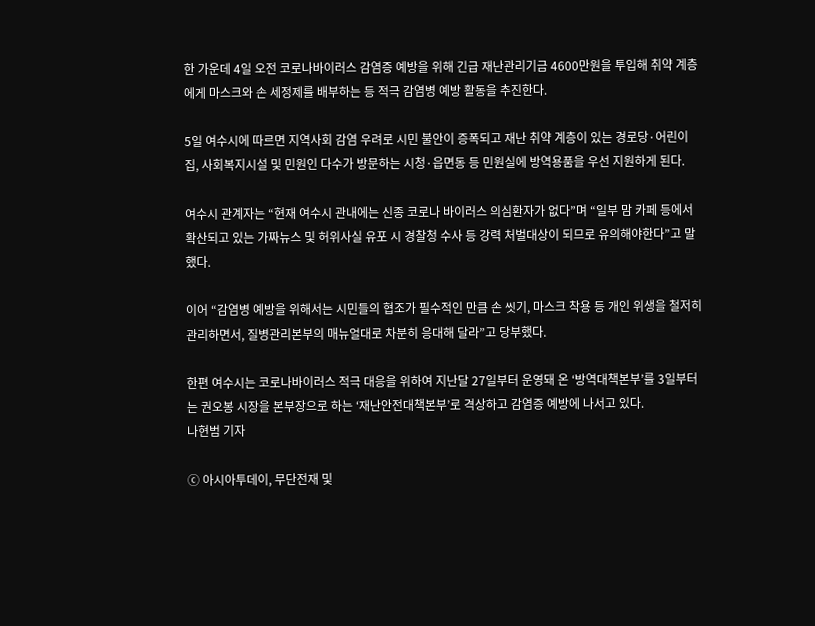한 가운데 4일 오전 코로나바이러스 감염증 예방을 위해 긴급 재난관리기금 4600만원을 투입해 취약 계층에게 마스크와 손 세정제를 배부하는 등 적극 감염병 예방 활동을 추진한다.

5일 여수시에 따르면 지역사회 감염 우려로 시민 불안이 증폭되고 재난 취약 계층이 있는 경로당·어린이집, 사회복지시설 및 민원인 다수가 방문하는 시청·읍면동 등 민원실에 방역용품을 우선 지원하게 된다.

여수시 관계자는 “현재 여수시 관내에는 신종 코로나 바이러스 의심환자가 없다”며 “일부 맘 카페 등에서 확산되고 있는 가짜뉴스 및 허위사실 유포 시 경찰청 수사 등 강력 처벌대상이 되므로 유의해야한다”고 말했다.

이어 “감염병 예방을 위해서는 시민들의 협조가 필수적인 만큼 손 씻기, 마스크 착용 등 개인 위생을 철저히 관리하면서, 질병관리본부의 매뉴얼대로 차분히 응대해 달라”고 당부했다.

한편 여수시는 코로나바이러스 적극 대응을 위하여 지난달 27일부터 운영돼 온 ‘방역대책본부’를 3일부터는 권오봉 시장을 본부장으로 하는 ‘재난안전대책본부’로 격상하고 감염증 예방에 나서고 있다.
나현범 기자

ⓒ 아시아투데이, 무단전재 및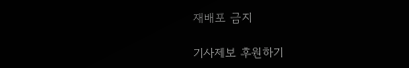재배포 금지

기사제보 후원하기